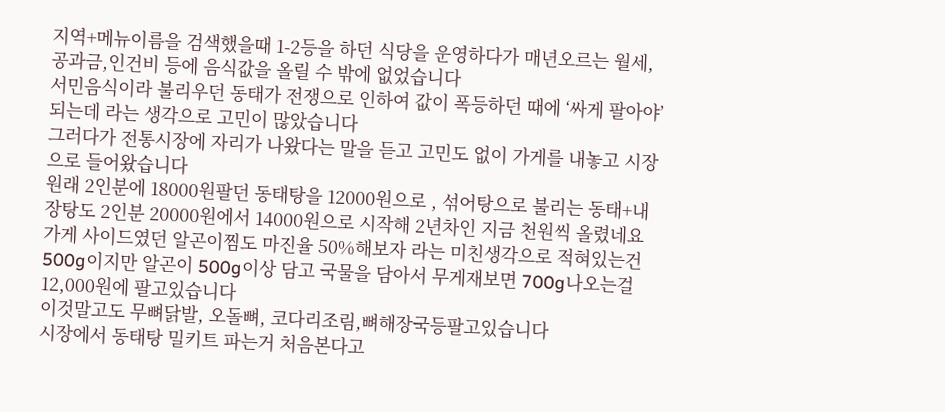지역+메뉴이름을 검색했을때 1-2등을 하던 식당을 운영하다가 매년오르는 월세,공과금,인건비 등에 음식값을 올릴 수 밖에 없었습니다
서민음식이라 불리우던 동태가 전쟁으로 인하여 값이 폭등하던 때에 ‘싸게 팔아야’되는데 라는 생각으로 고민이 많았습니다
그러다가 전통시장에 자리가 나왔다는 말을 듣고 고민도 없이 가게를 내놓고 시장으로 들어왔습니다
원래 2인분에 18000원팔던 동태탕을 12000원으로 , 섞어탕으로 불리는 동태+내장탕도 2인분 20000원에서 14000원으로 시작해 2년차인 지금 천원씩 올렸네요
가게 사이드였던 알곤이찜도 마진율 50%해보자 라는 미친생각으로 적혀있는건 500g이지만 알곤이 500g이상 담고 국물을 담아서 무게재보면 700g나오는걸 12,000원에 팔고있습니다
이것말고도 무뼈닭발, 오돌뼈, 코다리조림,뼈해장국등팔고있습니다
시장에서 동태탕 밀키트 파는거 처음본다고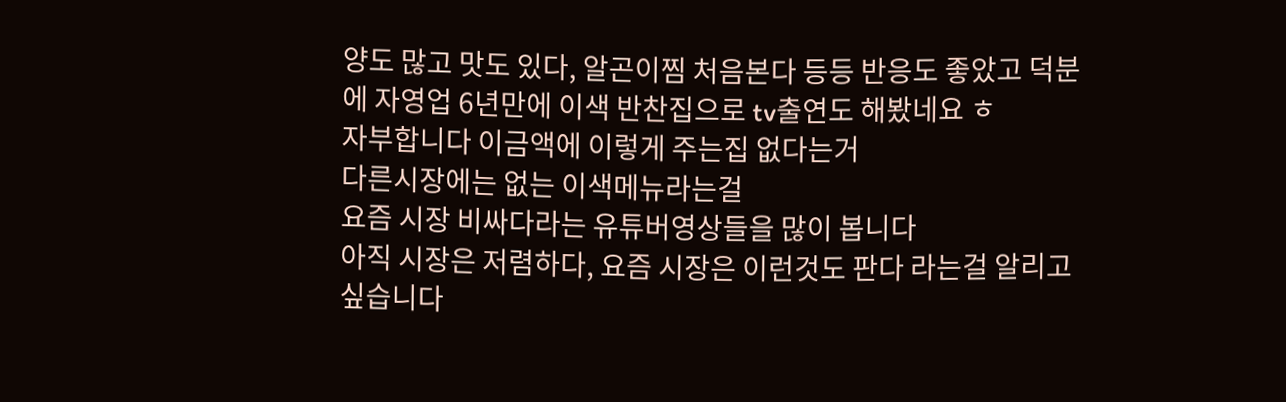양도 많고 맛도 있다, 알곤이찜 처음본다 등등 반응도 좋았고 덕분에 자영업 6년만에 이색 반찬집으로 tv출연도 해봤네요 ㅎ
자부합니다 이금액에 이렇게 주는집 없다는거
다른시장에는 없는 이색메뉴라는걸
요즘 시장 비싸다라는 유튜버영상들을 많이 봅니다
아직 시장은 저렴하다, 요즘 시장은 이런것도 판다 라는걸 알리고 싶습니다